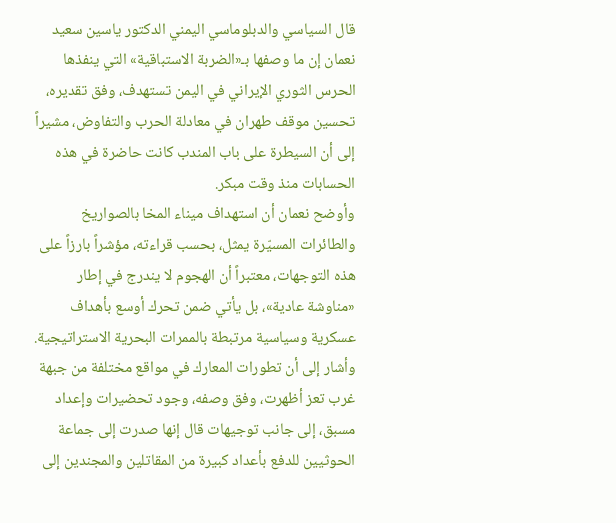قال السياسي والدبلوماسي اليمني الدكتور ياسين سعيد نعمان إن ما وصفها بـ«الضربة الاستباقية» التي ينفذها الحرس الثوري الإيراني في اليمن تستهدف، وفق تقديره، تحسين موقف طهران في معادلة الحرب والتفاوض، مشيراً إلى أن السيطرة على باب المندب كانت حاضرة في هذه الحسابات منذ وقت مبكر.
وأوضح نعمان أن استهداف ميناء المخا بالصواريخ والطائرات المسيّرة يمثل، بحسب قراءته، مؤشراً بارزاً على هذه التوجهات، معتبراً أن الهجوم لا يندرج في إطار «مناوشة عادية»، بل يأتي ضمن تحرك أوسع بأهداف عسكرية وسياسية مرتبطة بالممرات البحرية الاستراتيجية.
وأشار إلى أن تطورات المعارك في مواقع مختلفة من جبهة غرب تعز أظهرت، وفق وصفه، وجود تحضيرات وإعداد مسبق، إلى جانب توجيهات قال إنها صدرت إلى جماعة الحوثيين للدفع بأعداد كبيرة من المقاتلين والمجندين إلى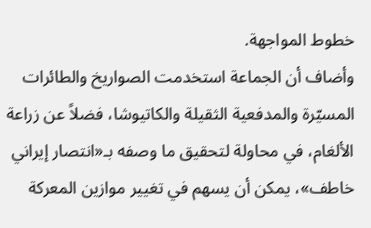خطوط المواجهة.
وأضاف أن الجماعة استخدمت الصواريخ والطائرات المسيّرة والمدفعية الثقيلة والكاتيوشا، فضلاً عن زراعة الألغام، في محاولة لتحقيق ما وصفه بـ«انتصار إيراني خاطف»، يمكن أن يسهم في تغيير موازين المعركة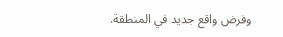وفرض واقع جديد في المنطقة.